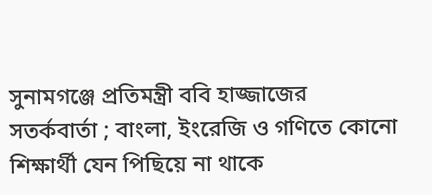সুনামগঞ্জে প্রতিমন্ত্রী ববি হাজ্জাজের সতর্কবার্তা ; বাংলা, ইংরেজি ও গণিতে কোনো শিক্ষার্থী যেন পিছিয়ে না থাকে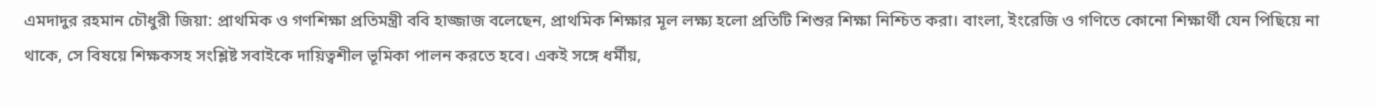এমদাদুর রহমান চৌধুরী জিয়া: প্রাথমিক ও গণশিক্ষা প্রতিমন্ত্রী ববি হাজ্জাজ বলেছেন, প্রাথমিক শিক্ষার মূল লক্ষ্য হলো প্রতিটি শিশুর শিক্ষা নিশ্চিত করা। বাংলা, ইংরেজি ও গণিতে কোনো শিক্ষার্থী যেন পিছিয়ে না থাকে, সে বিষয়ে শিক্ষকসহ সংশ্লিষ্ট সবাইকে দায়িত্বশীল ভূমিকা পালন করতে হবে। একই সঙ্গে ধর্মীয়,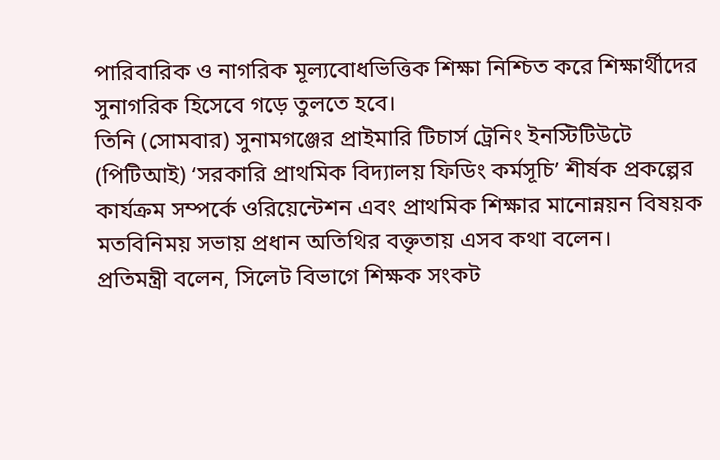পারিবারিক ও নাগরিক মূল্যবোধভিত্তিক শিক্ষা নিশ্চিত করে শিক্ষার্থীদের সুনাগরিক হিসেবে গড়ে তুলতে হবে।
তিনি (সোমবার) সুনামগঞ্জের প্রাইমারি টিচার্স ট্রেনিং ইনস্টিটিউটে (পিটিআই) ‘সরকারি প্রাথমিক বিদ্যালয় ফিডিং কর্মসূচি’ শীর্ষক প্রকল্পের কার্যক্রম সম্পর্কে ওরিয়েন্টেশন এবং প্রাথমিক শিক্ষার মানোন্নয়ন বিষয়ক মতবিনিময় সভায় প্রধান অতিথির বক্তৃতায় এসব কথা বলেন।
প্রতিমন্ত্রী বলেন, সিলেট বিভাগে শিক্ষক সংকট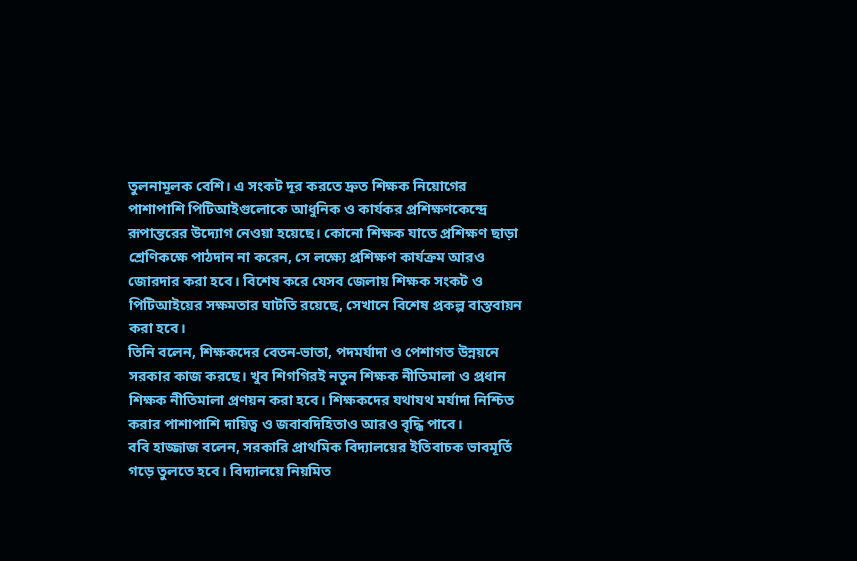তুলনামূলক বেশি। এ সংকট দূর করতে দ্রুত শিক্ষক নিয়োগের পাশাপাশি পিটিআইগুলোকে আধুনিক ও কার্যকর প্রশিক্ষণকেন্দ্রে রূপান্তরের উদ্যোগ নেওয়া হয়েছে। কোনো শিক্ষক যাতে প্রশিক্ষণ ছাড়া শ্রেণিকক্ষে পাঠদান না করেন, সে লক্ষ্যে প্রশিক্ষণ কার্যক্রম আরও জোরদার করা হবে। বিশেষ করে যেসব জেলায় শিক্ষক সংকট ও পিটিআইয়ের সক্ষমতার ঘাটতি রয়েছে, সেখানে বিশেষ প্রকল্প বাস্তবায়ন করা হবে।
তিনি বলেন, শিক্ষকদের বেতন-ভাতা, পদমর্যাদা ও পেশাগত উন্নয়নে সরকার কাজ করছে। খুব শিগগিরই নতুন শিক্ষক নীতিমালা ও প্রধান শিক্ষক নীতিমালা প্রণয়ন করা হবে। শিক্ষকদের যথাযথ মর্যাদা নিশ্চিত করার পাশাপাশি দায়িত্ব ও জবাবদিহিতাও আরও বৃদ্ধি পাবে।
ববি হাজ্জাজ বলেন, সরকারি প্রাথমিক বিদ্যালয়ের ইতিবাচক ভাবমূর্তি গড়ে তুলতে হবে। বিদ্যালয়ে নিয়মিত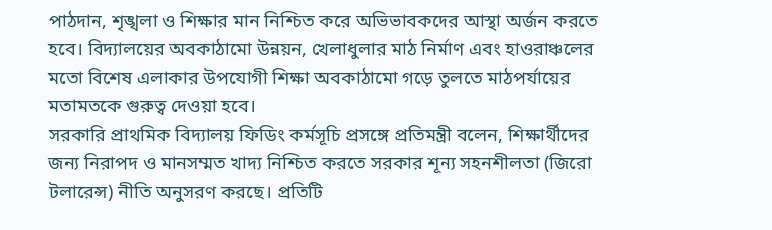পাঠদান, শৃঙ্খলা ও শিক্ষার মান নিশ্চিত করে অভিভাবকদের আস্থা অর্জন করতে হবে। বিদ্যালয়ের অবকাঠামো উন্নয়ন, খেলাধুলার মাঠ নির্মাণ এবং হাওরাঞ্চলের মতো বিশেষ এলাকার উপযোগী শিক্ষা অবকাঠামো গড়ে তুলতে মাঠপর্যায়ের মতামতকে গুরুত্ব দেওয়া হবে।
সরকারি প্রাথমিক বিদ্যালয় ফিডিং কর্মসূচি প্রসঙ্গে প্রতিমন্ত্রী বলেন, শিক্ষার্থীদের জন্য নিরাপদ ও মানসম্মত খাদ্য নিশ্চিত করতে সরকার শূন্য সহনশীলতা (জিরো টলারেন্স) নীতি অনুসরণ করছে। প্রতিটি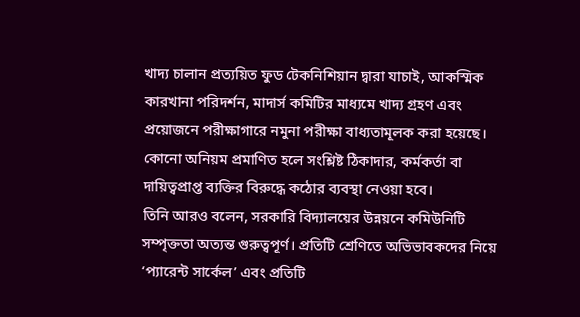খাদ্য চালান প্রত্যয়িত ফুড টেকনিশিয়ান দ্বারা যাচাই, আকস্মিক কারখানা পরিদর্শন, মাদার্স কমিটির মাধ্যমে খাদ্য গ্রহণ এবং প্রয়োজনে পরীক্ষাগারে নমুনা পরীক্ষা বাধ্যতামূলক করা হয়েছে। কোনো অনিয়ম প্রমাণিত হলে সংশ্লিষ্ট ঠিকাদার, কর্মকর্তা বা দায়িত্বপ্রাপ্ত ব্যক্তির বিরুদ্ধে কঠোর ব্যবস্থা নেওয়া হবে।
তিনি আরও বলেন, সরকারি বিদ্যালয়ের উন্নয়নে কমিউনিটি সম্পৃক্ততা অত্যন্ত গুরুত্বপূর্ণ। প্রতিটি শ্রেণিতে অভিভাবকদের নিয়ে ‘প্যারেন্ট সার্কেল’ এবং প্রতিটি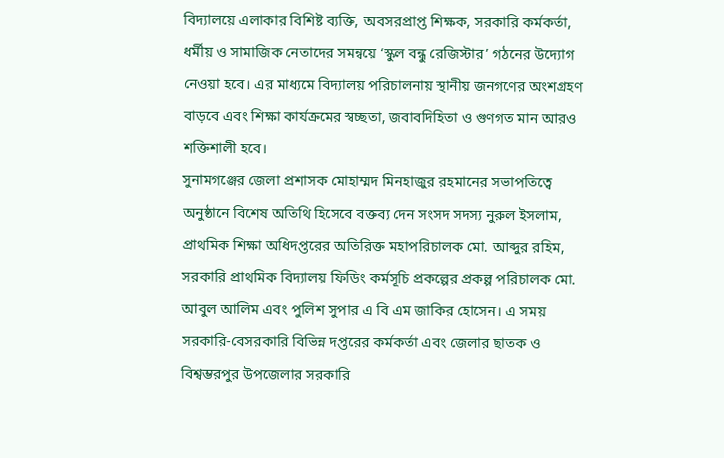বিদ্যালয়ে এলাকার বিশিষ্ট ব্যক্তি, অবসরপ্রাপ্ত শিক্ষক, সরকারি কর্মকর্তা, ধর্মীয় ও সামাজিক নেতাদের সমন্বয়ে ‘স্কুল বন্ধু রেজিস্টার’ গঠনের উদ্যোগ নেওয়া হবে। এর মাধ্যমে বিদ্যালয় পরিচালনায় স্থানীয় জনগণের অংশগ্রহণ বাড়বে এবং শিক্ষা কার্যক্রমের স্বচ্ছতা, জবাবদিহিতা ও গুণগত মান আরও শক্তিশালী হবে।
সুনামগঞ্জের জেলা প্রশাসক মোহাম্মদ মিনহাজুর রহমানের সভাপতিত্বে অনুষ্ঠানে বিশেষ অতিথি হিসেবে বক্তব্য দেন সংসদ সদস্য নুরুল ইসলাম, প্রাথমিক শিক্ষা অধিদপ্তরের অতিরিক্ত মহাপরিচালক মো. আব্দুর রহিম, সরকারি প্রাথমিক বিদ্যালয় ফিডিং কর্মসূচি প্রকল্পের প্রকল্প পরিচালক মো. আবুল আলিম এবং পুলিশ সুপার এ বি এম জাকির হোসেন। এ সময় সরকারি-বেসরকারি বিভিন্ন দপ্তরের কর্মকর্তা এবং জেলার ছাতক ও বিশ্বম্ভরপুর উপজেলার সরকারি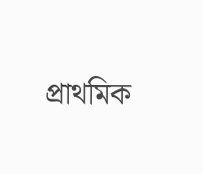প্রাথমিক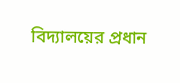বিদ্যালয়ের প্রধান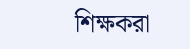শিক্ষকরা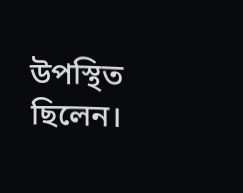উপস্থিত ছিলেন।